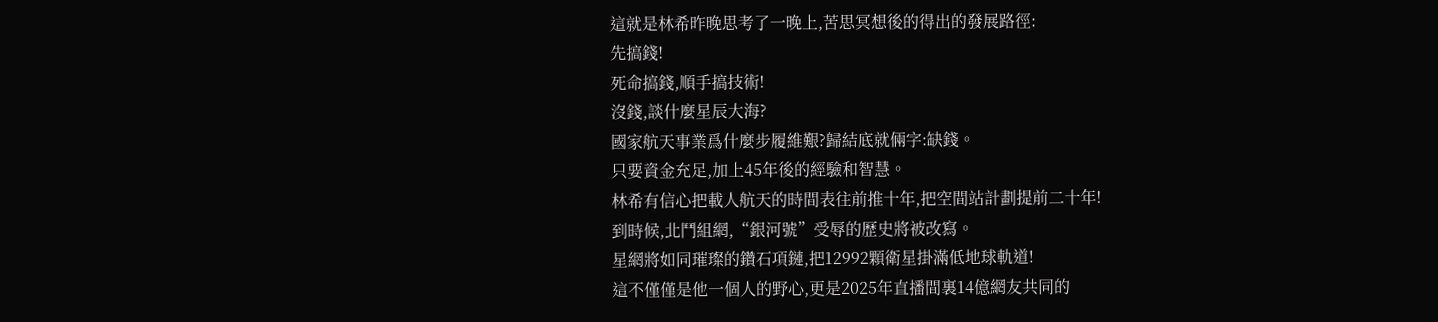這就是林希昨晚思考了一晚上,苦思冥想後的得出的發展路徑:
先搞錢!
死命搞錢,順手搞技術!
沒錢,談什麼星辰大海?
國家航天事業爲什麼步履維艱?歸結底就倆字:缺錢。
只要資金充足,加上45年後的經驗和智慧。
林希有信心把載人航天的時間表往前推十年,把空間站計劃提前二十年!
到時候,北鬥組網,“銀河號”受辱的歷史將被改寫。
星網將如同璀璨的鑽石項鏈,把12992顆衛星掛滿低地球軌道!
這不僅僅是他一個人的野心,更是2025年直播間裏14億網友共同的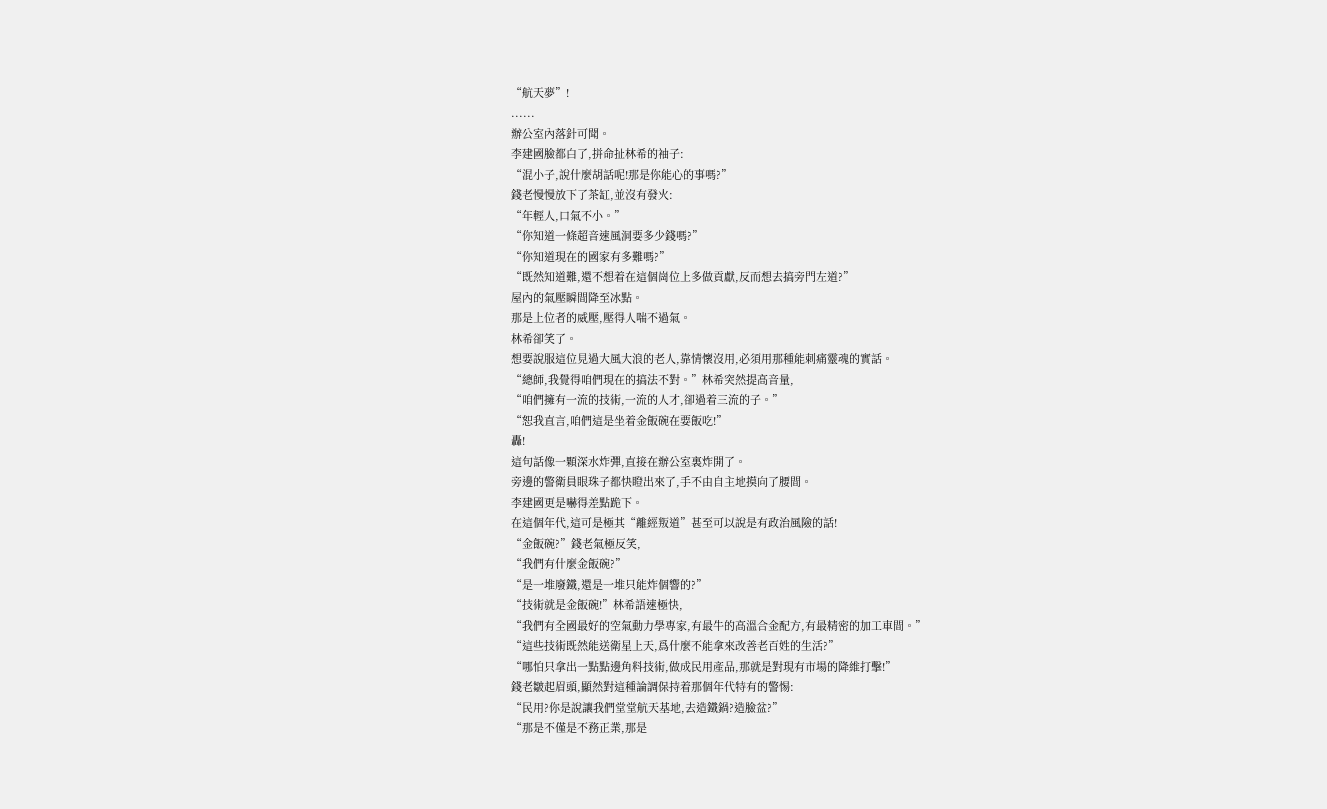“航天夢”!
......
辦公室內落針可聞。
李建國臉都白了,拼命扯林希的袖子:
“混小子,說什麼胡話呢!那是你能心的事嗎?”
錢老慢慢放下了茶缸,並沒有發火:
“年輕人,口氣不小。”
“你知道一條超音速風洞要多少錢嗎?”
“你知道現在的國家有多難嗎?”
“既然知道難,還不想着在這個崗位上多做貢獻,反而想去搞旁門左道?”
屋內的氣壓瞬間降至冰點。
那是上位者的威壓,壓得人喘不過氣。
林希卻笑了。
想要說服這位見過大風大浪的老人,靠情懷沒用,必須用那種能刺痛靈魂的實話。
“總師,我覺得咱們現在的搞法不對。”林希突然提高音量,
“咱們擁有一流的技術,一流的人才,卻過着三流的子。”
“恕我直言,咱們這是坐着金飯碗在要飯吃!”
轟!
這句話像一顆深水炸彈,直接在辦公室裏炸開了。
旁邊的警衛員眼珠子都快瞪出來了,手不由自主地摸向了腰間。
李建國更是嚇得差點跪下。
在這個年代,這可是極其“離經叛道”甚至可以說是有政治風險的話!
“金飯碗?”錢老氣極反笑,
“我們有什麼金飯碗?”
“是一堆廢鐵,還是一堆只能炸個響的?”
“技術就是金飯碗!”林希語速極快,
“我們有全國最好的空氣動力學專家,有最牛的高溫合金配方,有最精密的加工車間。”
“這些技術既然能送衛星上天,爲什麼不能拿來改善老百姓的生活?”
“哪怕只拿出一點點邊角料技術,做成民用產品,那就是對現有市場的降維打擊!”
錢老皺起眉頭,顯然對這種論調保持着那個年代特有的警惕:
“民用?你是說讓我們堂堂航天基地,去造鐵鍋?造臉盆?”
“那是不僅是不務正業,那是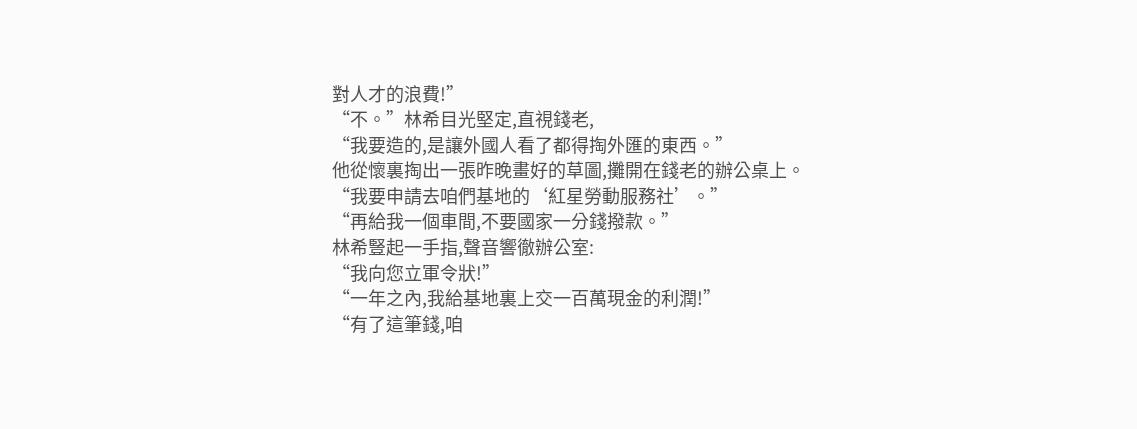對人才的浪費!”
“不。”林希目光堅定,直視錢老,
“我要造的,是讓外國人看了都得掏外匯的東西。”
他從懷裏掏出一張昨晚畫好的草圖,攤開在錢老的辦公桌上。
“我要申請去咱們基地的‘紅星勞動服務社’。”
“再給我一個車間,不要國家一分錢撥款。”
林希豎起一手指,聲音響徹辦公室:
“我向您立軍令狀!”
“一年之內,我給基地裏上交一百萬現金的利潤!”
“有了這筆錢,咱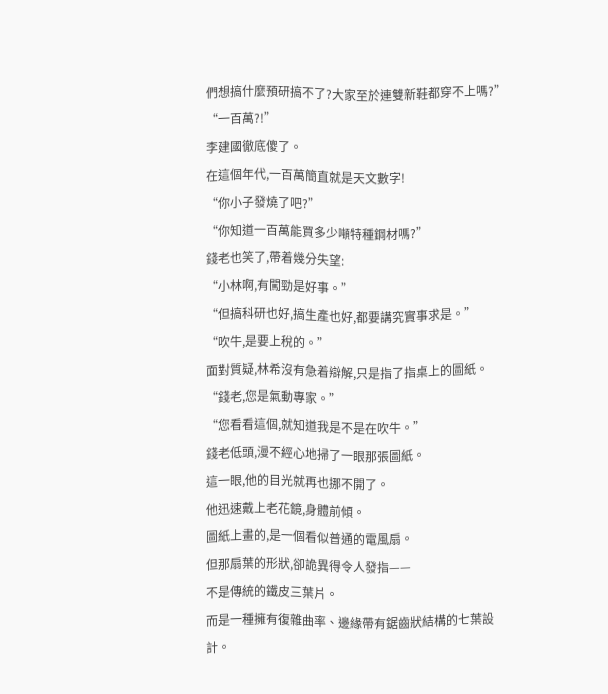們想搞什麼預研搞不了?大家至於連雙新鞋都穿不上嗎?”
“一百萬?!”
李建國徹底傻了。
在這個年代,一百萬簡直就是天文數字!
“你小子發燒了吧?”
“你知道一百萬能買多少噸特種鋼材嗎?”
錢老也笑了,帶着幾分失望:
“小林啊,有闖勁是好事。”
“但搞科研也好,搞生產也好,都要講究實事求是。”
“吹牛,是要上稅的。”
面對質疑,林希沒有急着辯解,只是指了指桌上的圖紙。
“錢老,您是氣動專家。”
“您看看這個,就知道我是不是在吹牛。”
錢老低頭,漫不經心地掃了一眼那張圖紙。
這一眼,他的目光就再也挪不開了。
他迅速戴上老花鏡,身體前傾。
圖紙上畫的,是一個看似普通的電風扇。
但那扇葉的形狀,卻詭異得令人發指——
不是傳統的鐵皮三葉片。
而是一種擁有復雜曲率、邊緣帶有鋸齒狀結構的七葉設計。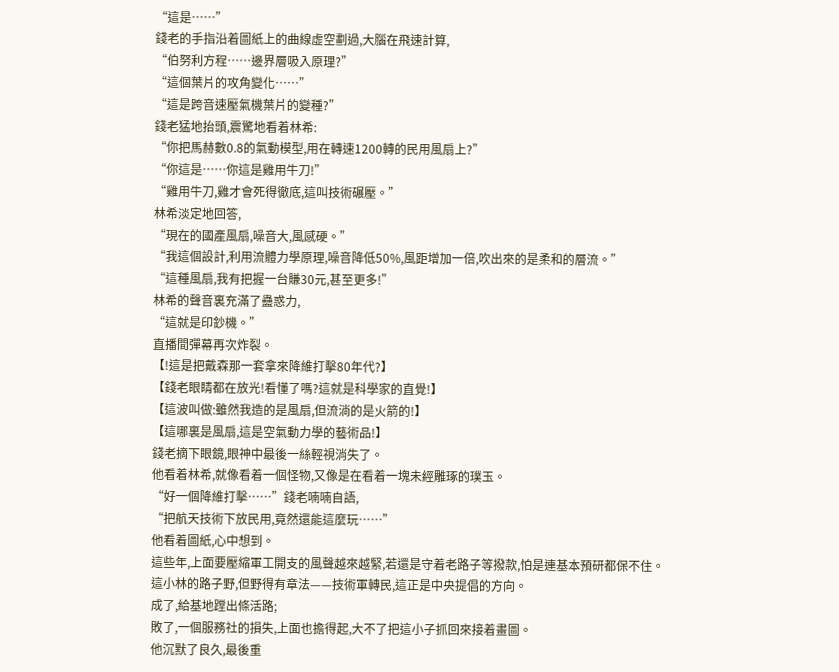“這是……”
錢老的手指沿着圖紙上的曲線虛空劃過,大腦在飛速計算,
“伯努利方程……邊界層吸入原理?”
“這個葉片的攻角變化……”
“這是跨音速壓氣機葉片的變種?”
錢老猛地抬頭,震驚地看着林希:
“你把馬赫數0.8的氣動模型,用在轉速1200轉的民用風扇上?”
“你這是……你這是雞用牛刀!”
“雞用牛刀,雞才會死得徹底,這叫技術碾壓。”
林希淡定地回答,
“現在的國產風扇,噪音大,風感硬。”
“我這個設計,利用流體力學原理,噪音降低50%,風距增加一倍,吹出來的是柔和的層流。”
“這種風扇,我有把握一台賺30元,甚至更多!”
林希的聲音裏充滿了蠱惑力,
“這就是印鈔機。”
直播間彈幕再次炸裂。
【!這是把戴森那一套拿來降維打擊80年代?】
【錢老眼睛都在放光!看懂了嗎?這就是科學家的直覺!】
【這波叫做:雖然我造的是風扇,但流淌的是火箭的!】
【這哪裏是風扇,這是空氣動力學的藝術品!】
錢老摘下眼鏡,眼神中最後一絲輕視消失了。
他看着林希,就像看着一個怪物,又像是在看着一塊未經雕琢的璞玉。
“好一個降維打擊……”錢老喃喃自語,
“把航天技術下放民用,竟然還能這麼玩……”
他看着圖紙,心中想到。
這些年,上面要壓縮軍工開支的風聲越來越緊,若還是守着老路子等撥款,怕是連基本預研都保不住。
這小林的路子野,但野得有章法——技術軍轉民,這正是中央提倡的方向。
成了,給基地蹚出條活路;
敗了,一個服務社的損失,上面也擔得起,大不了把這小子抓回來接着畫圖。
他沉默了良久,最後重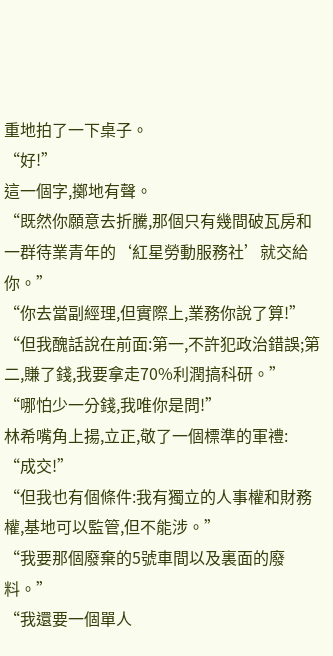重地拍了一下桌子。
“好!”
這一個字,擲地有聲。
“既然你願意去折騰,那個只有幾間破瓦房和一群待業青年的‘紅星勞動服務社’就交給你。”
“你去當副經理,但實際上,業務你說了算!”
“但我醜話說在前面:第一,不許犯政治錯誤;第二,賺了錢,我要拿走70%利潤搞科研。”
“哪怕少一分錢,我唯你是問!”
林希嘴角上揚,立正,敬了一個標準的軍禮:
“成交!”
“但我也有個條件:我有獨立的人事權和財務權,基地可以監管,但不能涉。”
“我要那個廢棄的5號車間以及裏面的廢料。”
“我還要一個單人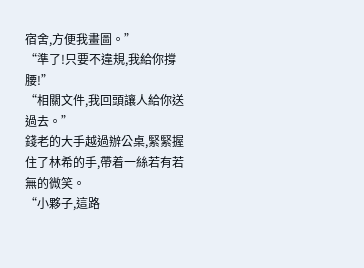宿舍,方便我畫圖。”
“準了!只要不違規,我給你撐腰!”
“相關文件,我回頭讓人給你送過去。”
錢老的大手越過辦公桌,緊緊握住了林希的手,帶着一絲若有若無的微笑。
“小夥子,這路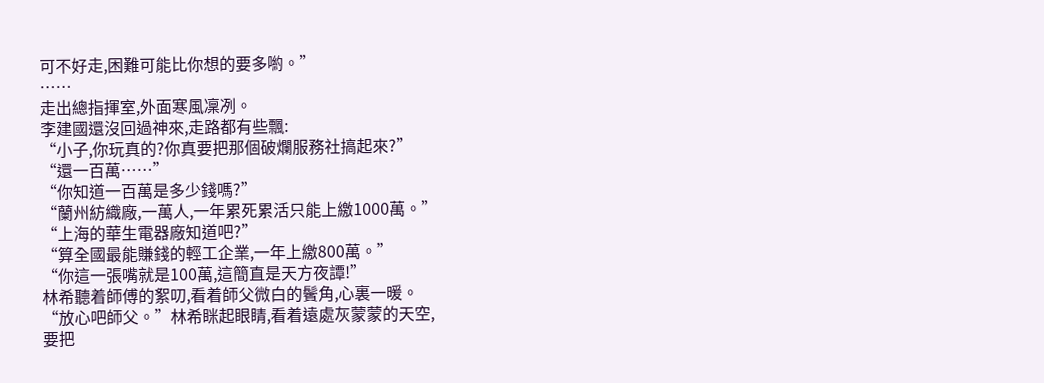可不好走,困難可能比你想的要多喲。”
……
走出總指揮室,外面寒風凜冽。
李建國還沒回過神來,走路都有些飄:
“小子,你玩真的?你真要把那個破爛服務社搞起來?”
“還一百萬……”
“你知道一百萬是多少錢嗎?”
“蘭州紡織廠,一萬人,一年累死累活只能上繳1000萬。”
“上海的華生電器廠知道吧?”
“算全國最能賺錢的輕工企業,一年上繳800萬。”
“你這一張嘴就是100萬,這簡直是天方夜譚!”
林希聽着師傅的絮叨,看着師父微白的鬢角,心裏一暖。
“放心吧師父。”林希眯起眼睛,看着遠處灰蒙蒙的天空,
要把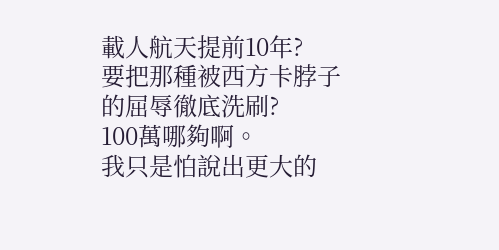載人航天提前10年?
要把那種被西方卡脖子的屈辱徹底洗刷?
100萬哪夠啊。
我只是怕說出更大的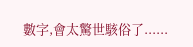數字,會太驚世駭俗了......